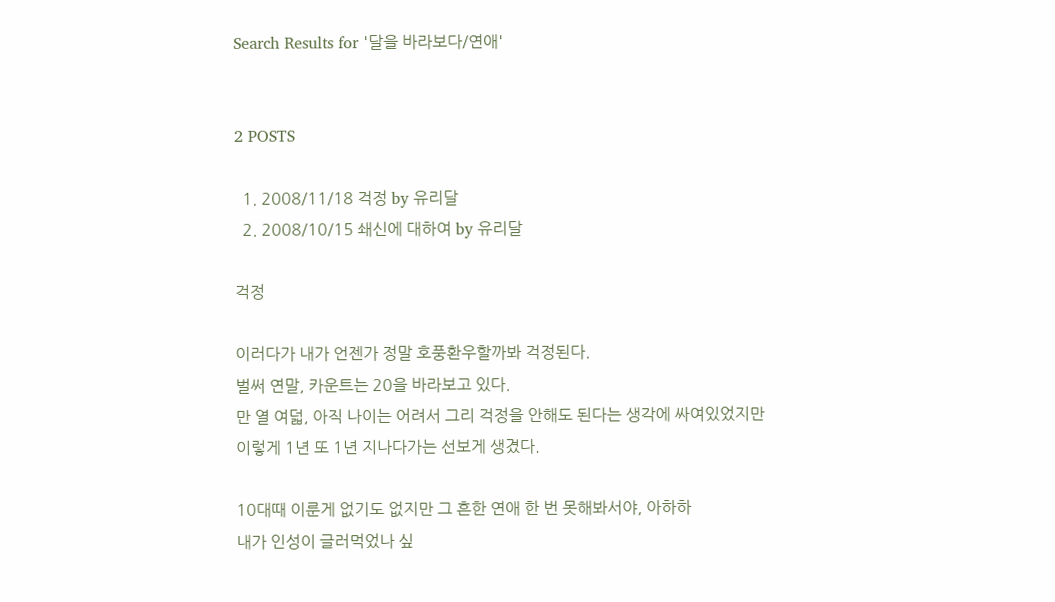Search Results for '달을 바라보다/연애'


2 POSTS

  1. 2008/11/18 걱정 by 유리달
  2. 2008/10/15 쇄신에 대하여 by 유리달

걱정

이러다가 내가 언젠가 정말 호풍환우할까봐 걱정된다.
벌써 연말, 카운트는 20을 바라보고 있다.
만 열 여덟, 아직 나이는 어려서 그리 걱정을 안해도 된다는 생각에 싸여있었지만
이렇게 1년 또 1년 지나다가는 선보게 생겼다.

10대때 이룬게 없기도 없지만 그 흔한 연애 한 번 못해봐서야, 아하하
내가 인성이 글러먹었나 싶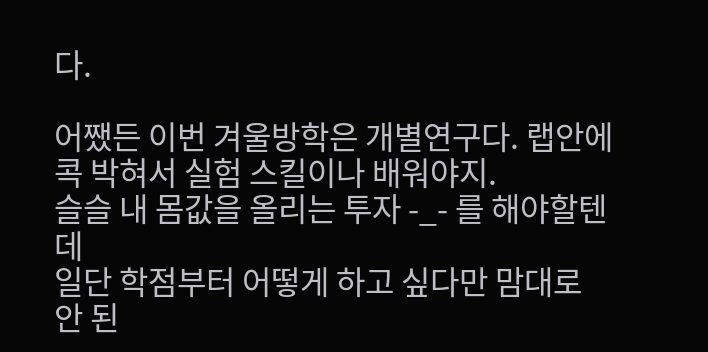다.

어쨌든 이번 겨울방학은 개별연구다. 랩안에 콕 박혀서 실험 스킬이나 배워야지.
슬슬 내 몸값을 올리는 투자 -_- 를 해야할텐데
일단 학점부터 어떻게 하고 싶다만 맘대로 안 된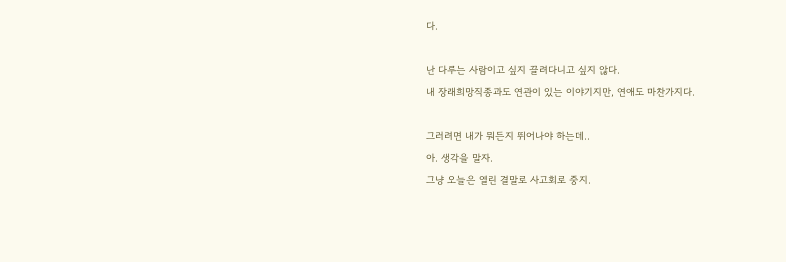다.

난 다루는 사람이고 싶지 끌려다니고 싶지 않다.
내 장래희망직종과도 연관이 있는 이야기지만, 연애도 마찬가지다.

그러려면 내가 뭐든지 뛰어나야 하는데..
아. 생각을 말자.
그냥 오늘은 열린 결말로 사고회로 중지.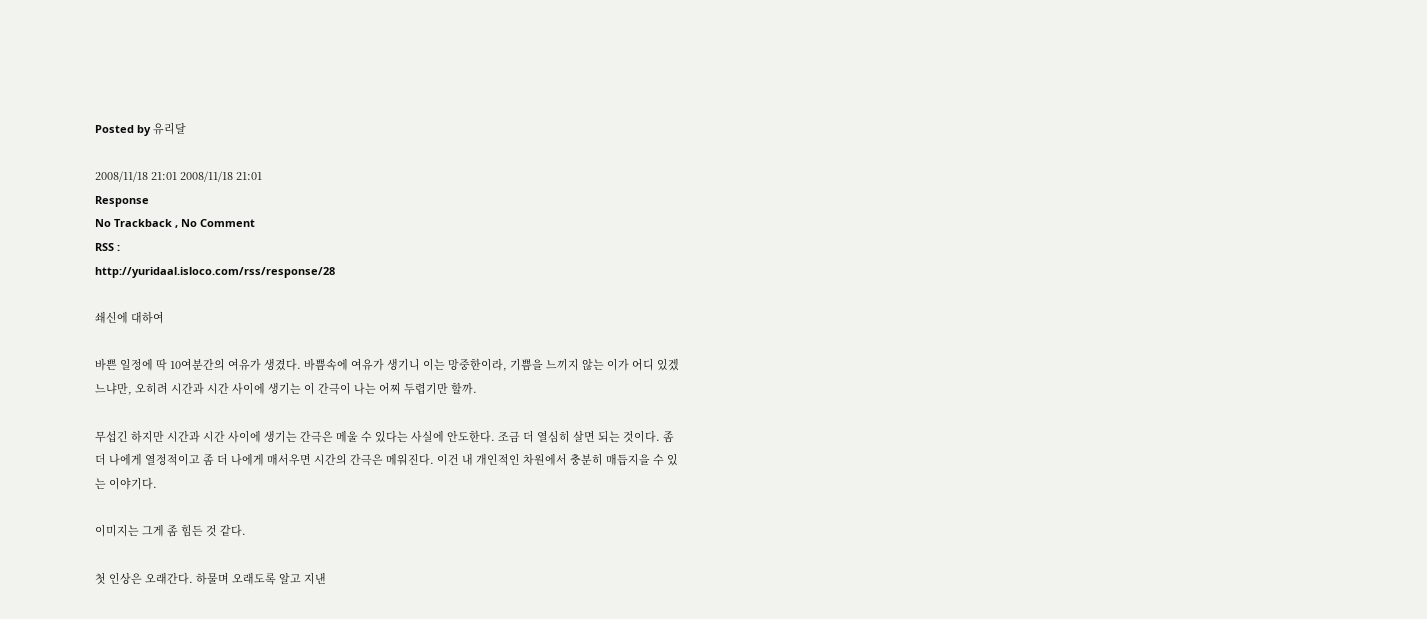Posted by 유리달

2008/11/18 21:01 2008/11/18 21:01
Response
No Trackback , No Comment
RSS :
http://yuridaal.isloco.com/rss/response/28

쇄신에 대하여

바쁜 일정에 딱 10여분간의 여유가 생겼다. 바쁨속에 여유가 생기니 이는 망중한이라, 기쁨을 느끼지 않는 이가 어디 있겠느냐만, 오히려 시간과 시간 사이에 생기는 이 간극이 나는 어찌 두렵기만 할까.

무섭긴 하지만 시간과 시간 사이에 생기는 간극은 메울 수 있다는 사실에 안도한다. 조금 더 열심히 살면 되는 것이다. 좀 더 나에게 열정적이고 좀 더 나에게 매서우면 시간의 간극은 메워진다. 이건 내 개인적인 차원에서 충분히 매듭지을 수 있는 이야기다.

이미지는 그게 좀 힘든 것 같다.

첫 인상은 오래간다. 하물며 오래도록 알고 지낸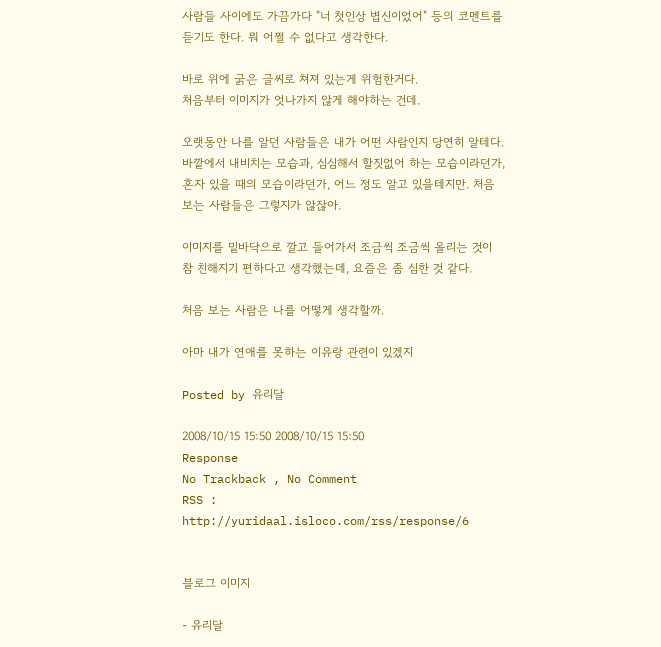사람들 사이에도 가끔가다 "너 첫인상 볍신이었어" 등의 코멘트를 듣기도 한다. 뭐 어쩔 수 없다고 생각한다.

바로 위에 굵은 글씨로 쳐져 있는게 위험한거다.
처음부터 이미지가 엇나가지 않게 해야하는 건데.

오랫동안 나를 알던 사람들은 내가 어떤 사람인지 당연히 알테다.
바깥에서 내비치는 모습과, 심심해서 할짓없어 하는 모습이라던가, 혼자 있을 때의 모습이라던가, 어느 정도 알고 있을테지만. 처음보는 사람들은 그렇지가 않잖아.

이미지를 밑바닥으로 깔고 들어가서 조금씩 조금씩 올리는 것이 참 친해지기 편하다고 생각했는데, 요즘은 좀 심한 것 같다.

처음 보는 사람은 나를 어떻게 생각할까.

아마 내가 연애를 못하는 이유랑 관련이 있겠지

Posted by 유리달

2008/10/15 15:50 2008/10/15 15:50
Response
No Trackback , No Comment
RSS :
http://yuridaal.isloco.com/rss/response/6


블로그 이미지

- 유리달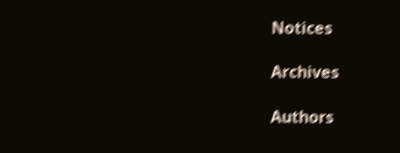Notices

Archives

Authors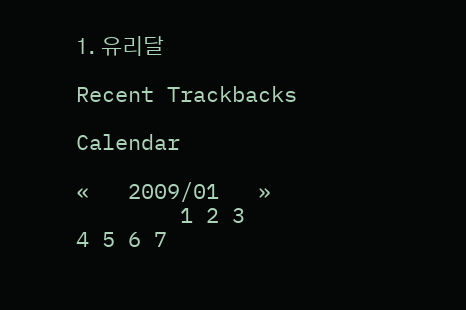1. 유리달

Recent Trackbacks

Calendar

«   2009/01   »
        1 2 3
4 5 6 7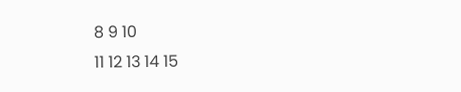8 9 10
11 12 13 14 15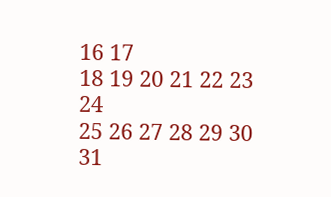16 17
18 19 20 21 22 23 24
25 26 27 28 29 30 31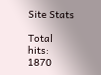Site Stats

Total hits:
1870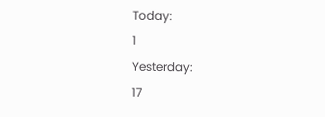Today:
1
Yesterday:
17